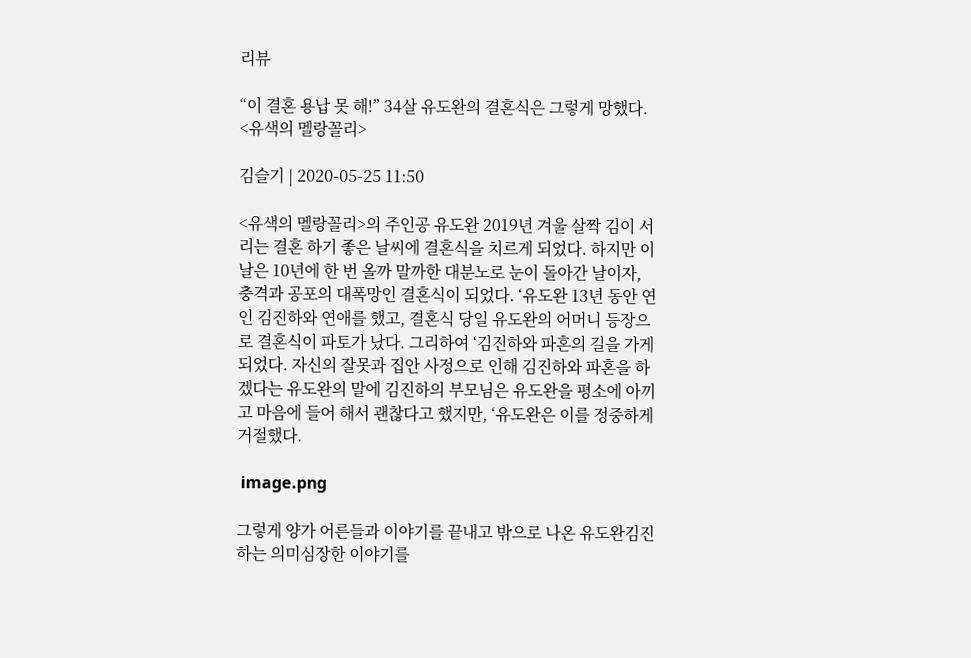리뷰

“이 결혼 용납 못 해!” 34살 유도완의 결혼식은 그렇게 망했다. <유색의 멜랑꼴리>

김슬기 | 2020-05-25 11:50

<유색의 멜랑꼴리>의 주인공 유도완 2019년 겨울 살짝 김이 서리는 결혼 하기 좋은 날씨에 결혼식을 치르게 되었다. 하지만 이 날은 10년에 한 번 올까 말까한 대분노로 눈이 돌아간 날이자, 충격과 공포의 대폭망인 결혼식이 되었다. ‘유도완 13년 동안 연인 김진하와 연애를 했고, 결혼식 당일 유도완의 어머니 등장으로 결혼식이 파토가 났다. 그리하여 ‘김진하와 파혼의 길을 가게 되었다. 자신의 잘못과 집안 사정으로 인해 김진하와 파혼을 하겠다는 유도완의 말에 김진하의 부모님은 유도완을 평소에 아끼고 마음에 들어 해서 괜찮다고 했지만, ‘유도완은 이를 정중하게 거절했다.

 image.png

그렇게 양가 어른들과 이야기를 끝내고 밖으로 나온 유도완김진하는 의미심장한 이야기를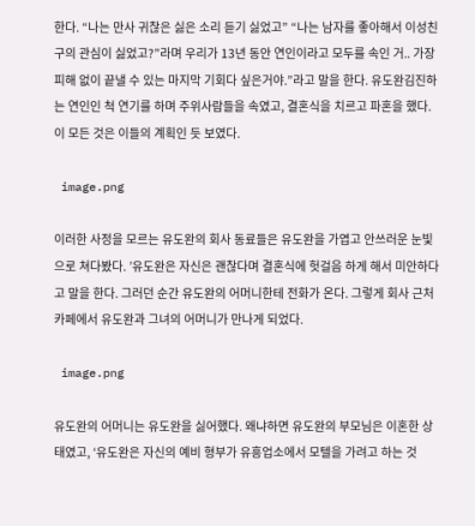한다. “나는 만사 귀찮은 싫은 소리 듣기 싫었고” “나는 남자를 좋아해서 이성친구의 관심이 싫었고?”라며 우리가 13년 동안 연인이라고 모두를 속인 거.. 가장 피해 없이 끝낼 수 있는 마지막 기회다 싶은거야.”라고 말을 한다. 유도완김진하는 연인인 척 연기를 하며 주위사람들을 속였고, 결혼식을 치르고 파혼을 했다. 이 모든 것은 이들의 계획인 듯 보였다.

 image.png

이러한 사정을 모르는 유도완의 회사 동료들은 유도완을 가엽고 안쓰러운 눈빛으로 쳐다봤다. ’유도완은 자신은 괜찮다며 결혼식에 헛걸음 하게 해서 미안하다고 말을 한다. 그러던 순간 유도완의 어머니한테 전화가 온다. 그렇게 회사 근처 카페에서 유도완과 그녀의 어머니가 만나게 되었다.

 image.png

유도완의 어머니는 유도완을 싫어했다. 왜냐하면 유도완의 부모님은 이혼한 상태였고, ‘유도완은 자신의 예비 형부가 유흥업소에서 모텔을 가려고 하는 것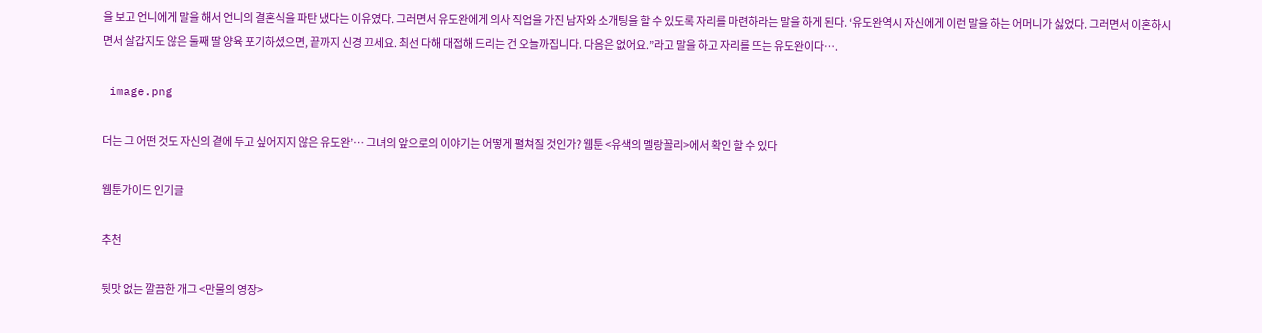을 보고 언니에게 말을 해서 언니의 결혼식을 파탄 냈다는 이유였다. 그러면서 유도완에게 의사 직업을 가진 남자와 소개팅을 할 수 있도록 자리를 마련하라는 말을 하게 된다. ‘유도완역시 자신에게 이런 말을 하는 어머니가 싫었다. 그러면서 이혼하시면서 살갑지도 않은 둘째 딸 양육 포기하셨으면, 끝까지 신경 끄세요. 최선 다해 대접해 드리는 건 오늘까집니다. 다음은 없어요.”라고 말을 하고 자리를 뜨는 유도완이다….

 image.png

더는 그 어떤 것도 자신의 곁에 두고 싶어지지 않은 유도완’… 그녀의 앞으로의 이야기는 어떻게 펼쳐질 것인가? 웹툰 <유색의 멜랑꼴리>에서 확인 할 수 있다

웹툰가이드 인기글

추천

뒷맛 없는 깔끔한 개그 <만물의 영장>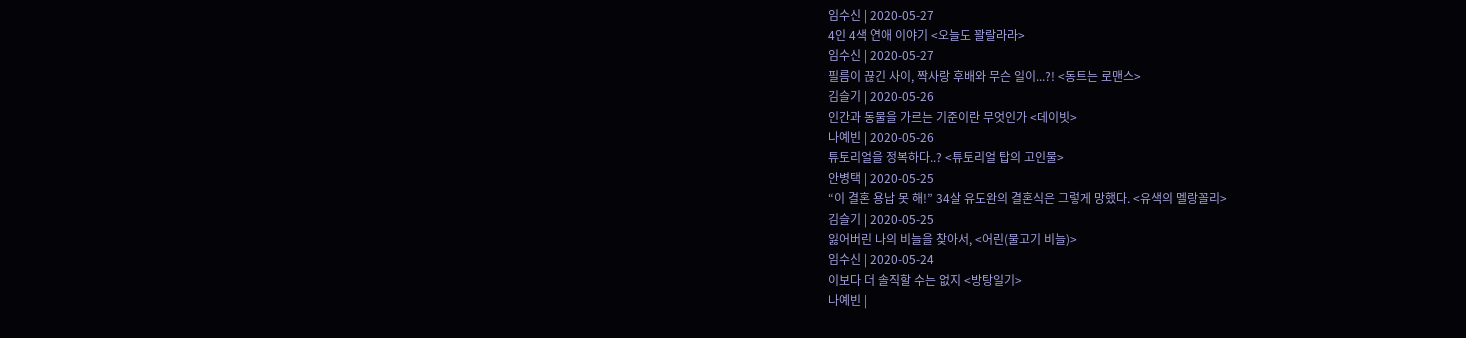임수신 | 2020-05-27
4인 4색 연애 이야기 <오늘도 꽐랄라라>
임수신 | 2020-05-27
필름이 끊긴 사이, 짝사랑 후배와 무슨 일이...?! <동트는 로맨스>
김슬기 | 2020-05-26
인간과 동물을 가르는 기준이란 무엇인가 <데이빗>
나예빈 | 2020-05-26
튜토리얼을 정복하다..? <튜토리얼 탑의 고인물>
안병택 | 2020-05-25
“이 결혼 용납 못 해!” 34살 유도완의 결혼식은 그렇게 망했다. <유색의 멜랑꼴리>
김슬기 | 2020-05-25
잃어버린 나의 비늘을 찾아서, <어린(물고기 비늘)>
임수신 | 2020-05-24
이보다 더 솔직할 수는 없지 <방탕일기>
나예빈 |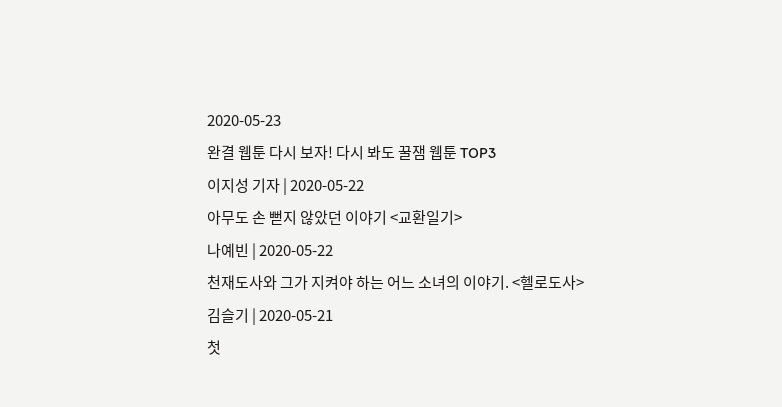2020-05-23
완결 웹툰 다시 보자! 다시 봐도 꿀잼 웹툰 TOP3
이지성 기자 | 2020-05-22
아무도 손 뻗지 않았던 이야기 <교환일기>
나예빈 | 2020-05-22
천재도사와 그가 지켜야 하는 어느 소녀의 이야기. <헬로도사>
김슬기 | 2020-05-21
첫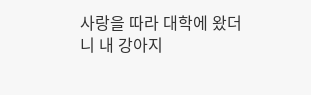사랑을 따라 대학에 왔더니 내 강아지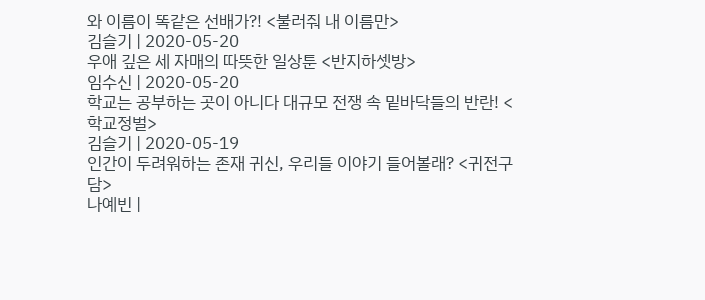와 이름이 똑같은 선배가?! <불러줘 내 이름만>
김슬기 | 2020-05-20
우애 깊은 세 자매의 따뜻한 일상툰 <반지하셋방>
임수신 | 2020-05-20
학교는 공부하는 곳이 아니다 대규모 전쟁 속 밑바닥들의 반란! <학교정벌>
김슬기 | 2020-05-19
인간이 두려워하는 존재 귀신, 우리들 이야기 들어볼래? <귀전구담>
나예빈 |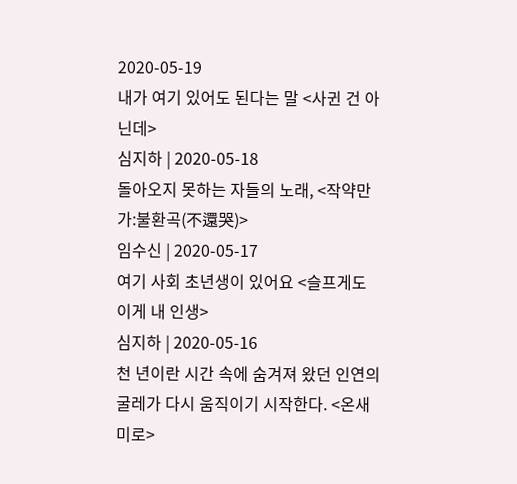2020-05-19
내가 여기 있어도 된다는 말 <사귄 건 아닌데>
심지하 | 2020-05-18
돌아오지 못하는 자들의 노래, <작약만가:불환곡(不還哭)>
임수신 | 2020-05-17
여기 사회 초년생이 있어요 <슬프게도 이게 내 인생>
심지하 | 2020-05-16
천 년이란 시간 속에 숨겨져 왔던 인연의 굴레가 다시 움직이기 시작한다. <온새미로>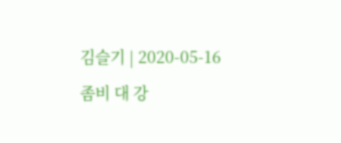김슬기 | 2020-05-16
좀비 대 강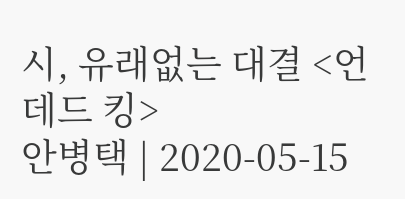시, 유래없는 대결 <언데드 킹>
안병택 | 2020-05-15